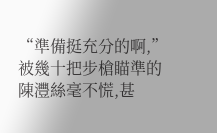“準備挺充分的啊,”
被幾十把步槍瞄準的陳灃絲毫不慌,甚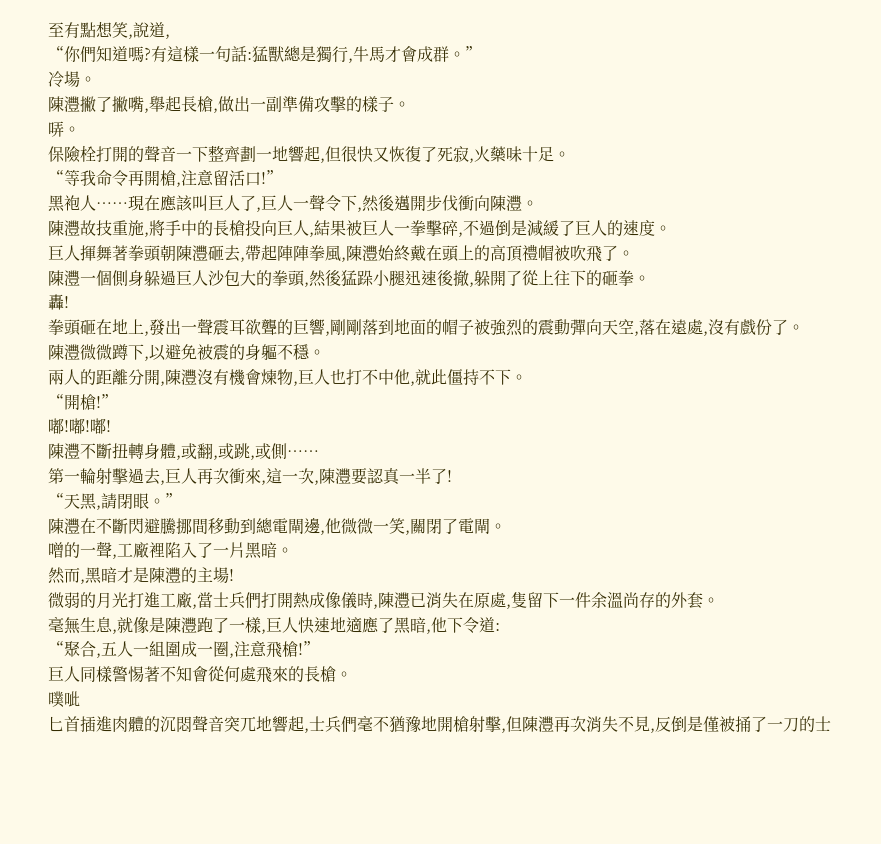至有點想笑,說道,
“你們知道嗎?有這樣一句話:猛獸總是獨行,牛馬才會成群。”
冷場。
陳灃撇了撇嘴,舉起長槍,做出一副準備攻擊的樣子。
哢。
保險栓打開的聲音一下整齊劃一地響起,但很快又恢復了死寂,火藥味十足。
“等我命令再開槍,注意留活口!”
黑袍人……現在應該叫巨人了,巨人一聲令下,然後邁開步伐衝向陳灃。
陳灃故技重施,將手中的長槍投向巨人,結果被巨人一拳擊碎,不過倒是減緩了巨人的速度。
巨人揮舞著拳頭朝陳灃砸去,帶起陣陣拳風,陳灃始終戴在頭上的高頂禮帽被吹飛了。
陳灃一個側身躲過巨人沙包大的拳頭,然後猛跺小腿迅速後撤,躲開了從上往下的砸拳。
轟!
拳頭砸在地上,發出一聲震耳欲聾的巨響,剛剛落到地面的帽子被強烈的震動彈向天空,落在遠處,沒有戲份了。
陳灃微微蹲下,以避免被震的身軀不穩。
兩人的距離分開,陳灃沒有機會煉物,巨人也打不中他,就此僵持不下。
“開槍!”
嘟!嘟!嘟!
陳灃不斷扭轉身體,或翻,或跳,或側……
第一輪射擊過去,巨人再次衝來,這一次,陳灃要認真一半了!
“天黑,請閉眼。”
陳灃在不斷閃避騰挪間移動到總電閘邊,他微微一笑,關閉了電閘。
噌的一聲,工廠裡陷入了一片黑暗。
然而,黑暗才是陳灃的主場!
微弱的月光打進工廠,當士兵們打開熱成像儀時,陳灃已消失在原處,隻留下一件余溫尚存的外套。
毫無生息,就像是陳灃跑了一樣,巨人快速地適應了黑暗,他下令道:
“聚合,五人一組圍成一圈,注意飛槍!”
巨人同樣警惕著不知會從何處飛來的長槍。
噗呲
匕首插進肉體的沉悶聲音突兀地響起,士兵們毫不猶豫地開槍射擊,但陳灃再次消失不見,反倒是僅被捅了一刀的士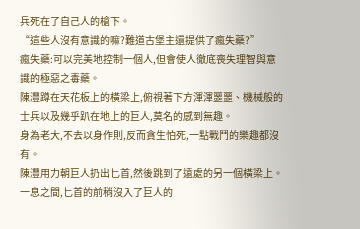兵死在了自己人的槍下。
“這些人沒有意識的嘛?難道古堡主還提供了瘋失藥?”
瘋失藥:可以完美地控制一個人,但會使人徹底喪失理智與意識的極惡之毒藥。
陳灃蹲在天花板上的橫梁上,俯視著下方渾渾噩噩、機械般的士兵以及幾乎趴在地上的巨人,莫名的感到無趣。
身為老大,不去以身作則,反而貪生怕死,一點戰鬥的樂趣都沒有。
陳灃用力朝巨人扔出匕首,然後跳到了遠處的另一個橫梁上。
一息之間,匕首的前稍沒入了巨人的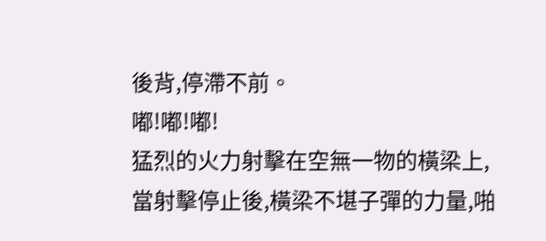後背,停滯不前。
嘟!嘟!嘟!
猛烈的火力射擊在空無一物的橫梁上,當射擊停止後,橫梁不堪子彈的力量,啪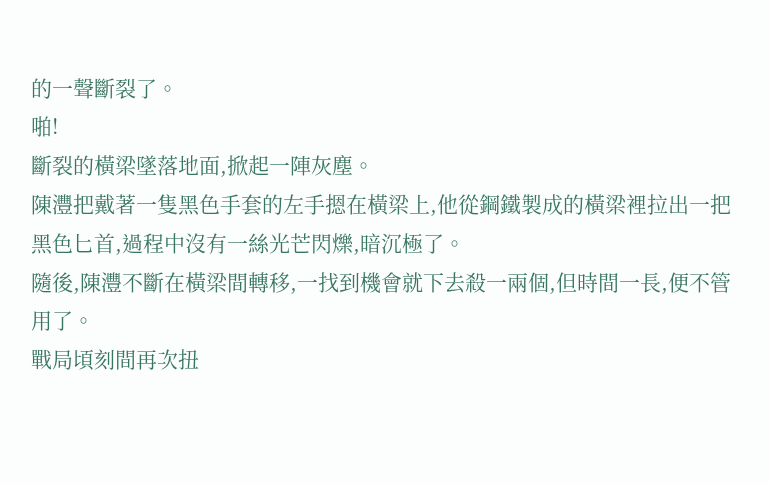的一聲斷裂了。
啪!
斷裂的橫梁墜落地面,掀起一陣灰塵。
陳灃把戴著一隻黑色手套的左手摁在橫梁上,他從鋼鐵製成的橫梁裡拉出一把黑色匕首,過程中沒有一絲光芒閃爍,暗沉極了。
隨後,陳灃不斷在橫梁間轉移,一找到機會就下去殺一兩個,但時間一長,便不管用了。
戰局頃刻間再次扭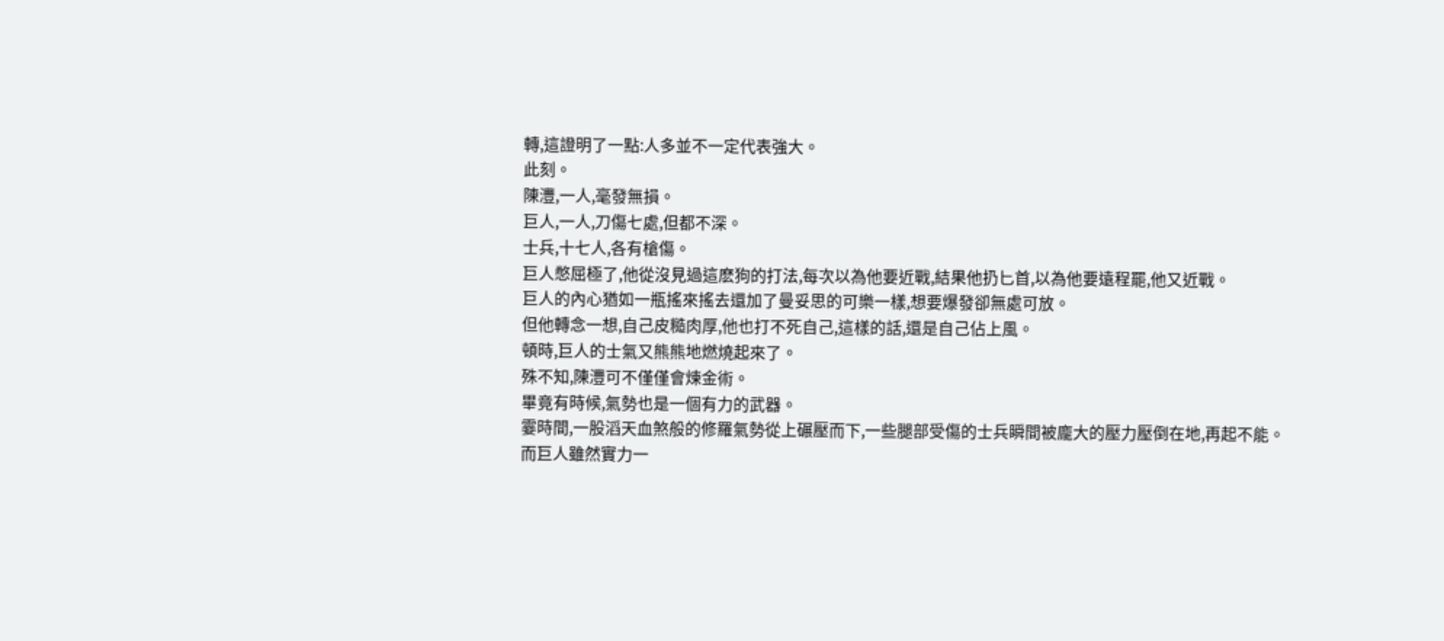轉,這證明了一點:人多並不一定代表強大。
此刻。
陳灃,一人,毫發無損。
巨人,一人,刀傷七處,但都不深。
士兵,十七人,各有槍傷。
巨人憋屈極了,他從沒見過這麽狗的打法,每次以為他要近戰,結果他扔匕首,以為他要遠程罷,他又近戰。
巨人的內心猶如一瓶搖來搖去還加了曼妥思的可樂一樣,想要爆發卻無處可放。
但他轉念一想,自己皮糙肉厚,他也打不死自己,這樣的話,還是自己佔上風。
頓時,巨人的士氣又熊熊地燃燒起來了。
殊不知,陳灃可不僅僅會煉金術。
畢竟有時候,氣勢也是一個有力的武器。
霎時間,一股滔天血煞般的修羅氣勢從上碾壓而下,一些腿部受傷的士兵瞬間被龐大的壓力壓倒在地,再起不能。
而巨人雖然實力一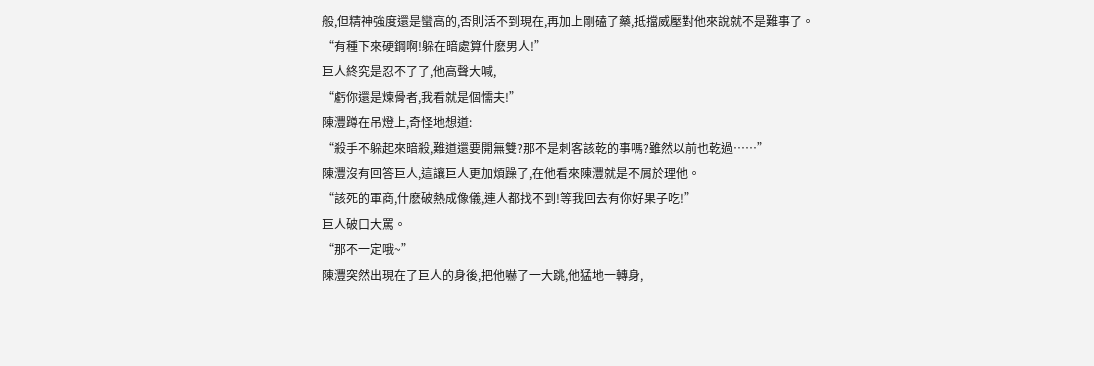般,但精神強度還是蠻高的,否則活不到現在,再加上剛磕了藥,抵擋威壓對他來說就不是難事了。
“有種下來硬鋼啊!躲在暗處算什麽男人!”
巨人終究是忍不了了,他高聲大喊,
“虧你還是煉骨者,我看就是個懦夫!”
陳灃蹲在吊燈上,奇怪地想道:
“殺手不躲起來暗殺,難道還要開無雙?那不是刺客該乾的事嗎?雖然以前也乾過……”
陳灃沒有回答巨人,這讓巨人更加煩躁了,在他看來陳灃就是不屑於理他。
“該死的軍商,什麽破熱成像儀,連人都找不到!等我回去有你好果子吃!”
巨人破口大罵。
“那不一定哦~”
陳灃突然出現在了巨人的身後,把他嚇了一大跳,他猛地一轉身,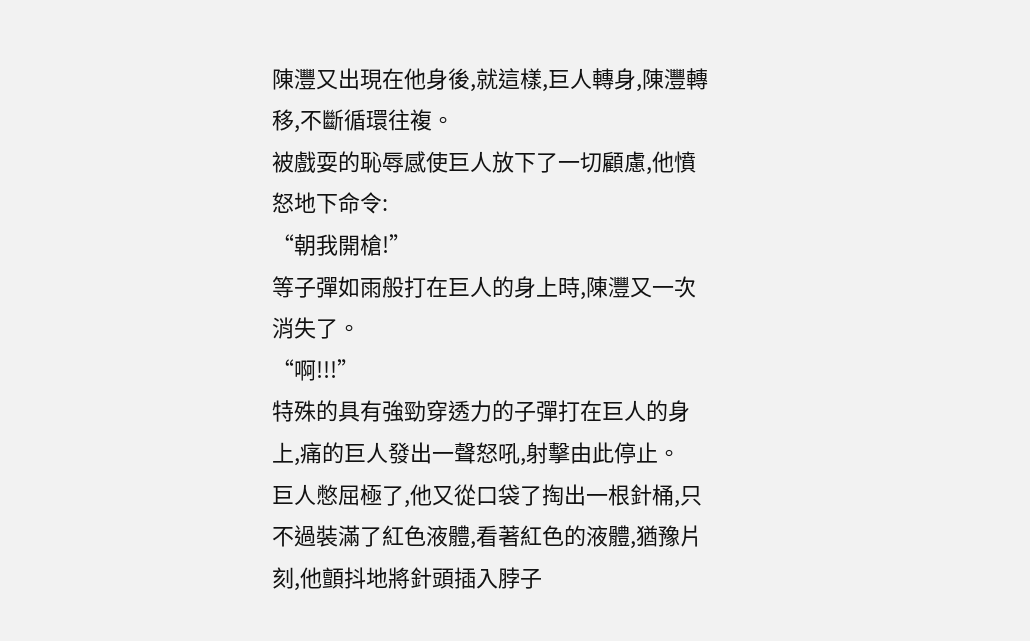陳灃又出現在他身後,就這樣,巨人轉身,陳灃轉移,不斷循環往複。
被戲耍的恥辱感使巨人放下了一切顧慮,他憤怒地下命令:
“朝我開槍!”
等子彈如雨般打在巨人的身上時,陳灃又一次消失了。
“啊!!!”
特殊的具有強勁穿透力的子彈打在巨人的身上,痛的巨人發出一聲怒吼,射擊由此停止。
巨人憋屈極了,他又從口袋了掏出一根針桶,只不過裝滿了紅色液體,看著紅色的液體,猶豫片刻,他顫抖地將針頭插入脖子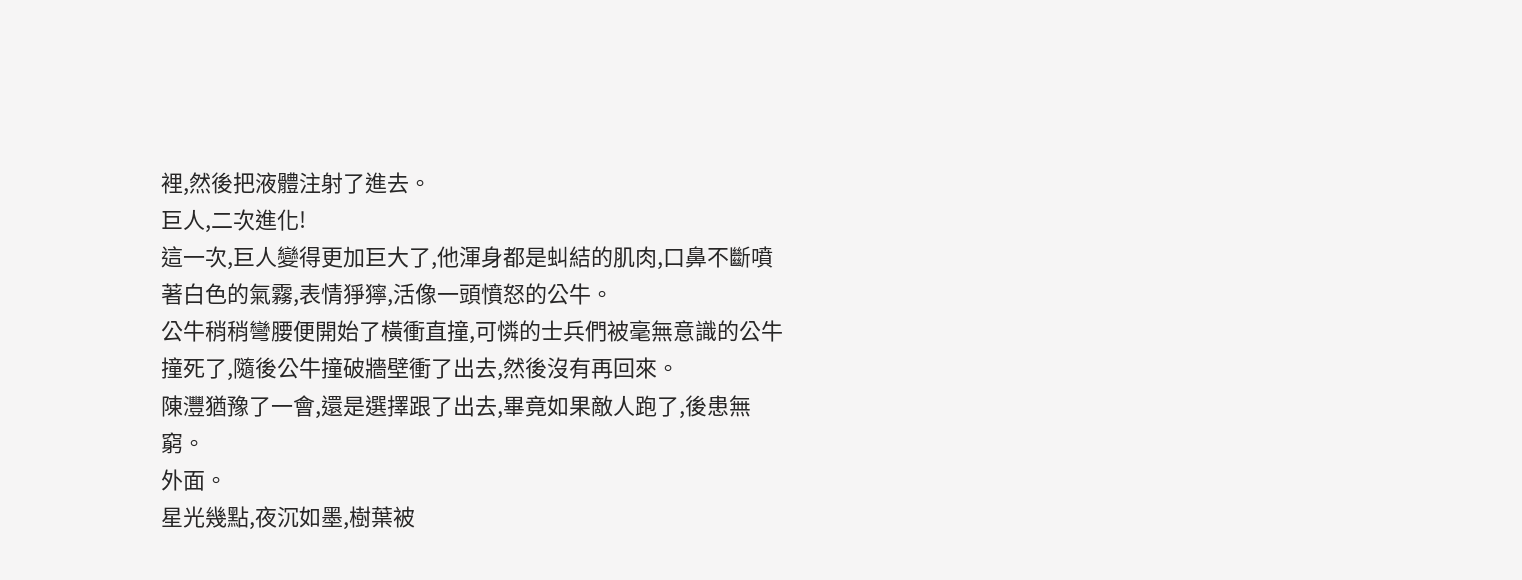裡,然後把液體注射了進去。
巨人,二次進化!
這一次,巨人變得更加巨大了,他渾身都是虯結的肌肉,口鼻不斷噴著白色的氣霧,表情猙獰,活像一頭憤怒的公牛。
公牛稍稍彎腰便開始了橫衝直撞,可憐的士兵們被毫無意識的公牛撞死了,隨後公牛撞破牆壁衝了出去,然後沒有再回來。
陳灃猶豫了一會,還是選擇跟了出去,畢竟如果敵人跑了,後患無窮。
外面。
星光幾點,夜沉如墨,樹葉被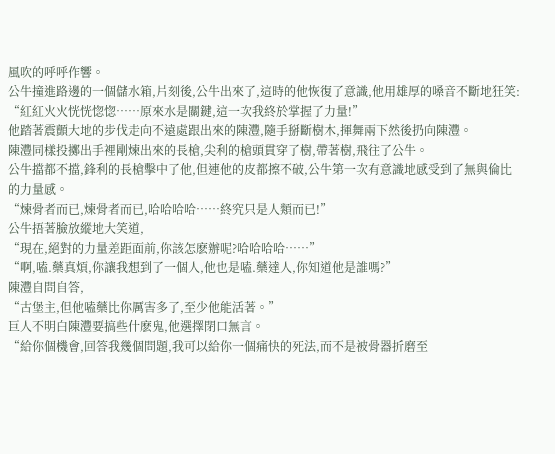風吹的呼呼作響。
公牛撞進路邊的一個儲水箱,片刻後,公牛出來了,這時的他恢復了意識,他用雄厚的嗓音不斷地狂笑:
“紅紅火火恍恍惚惚……原來水是關鍵,這一次我終於掌握了力量!”
他踏著震顫大地的步伐走向不遠處跟出來的陳灃,隨手掰斷樹木,揮舞兩下然後扔向陳灃。
陳灃同樣投擲出手裡剛煉出來的長槍,尖利的槍頭貫穿了樹,帶著樹,飛往了公牛。
公牛擋都不擋,鋒利的長槍擊中了他,但連他的皮都擦不破,公牛第一次有意識地感受到了無與倫比的力量感。
“煉骨者而已,煉骨者而已,哈哈哈哈……終究只是人類而已!”
公牛捂著臉放縱地大笑道,
“現在,絕對的力量差距面前,你該怎麽辦呢?哈哈哈哈……”
“啊,嗑.藥真煩,你讓我想到了一個人,他也是嗑.藥達人,你知道他是誰嗎?”
陳灃自問自答,
“古堡主,但他嗑藥比你厲害多了,至少他能活著。”
巨人不明白陳灃要搞些什麽鬼,他選擇閉口無言。
“給你個機會,回答我幾個問題,我可以給你一個痛快的死法,而不是被骨器折磨至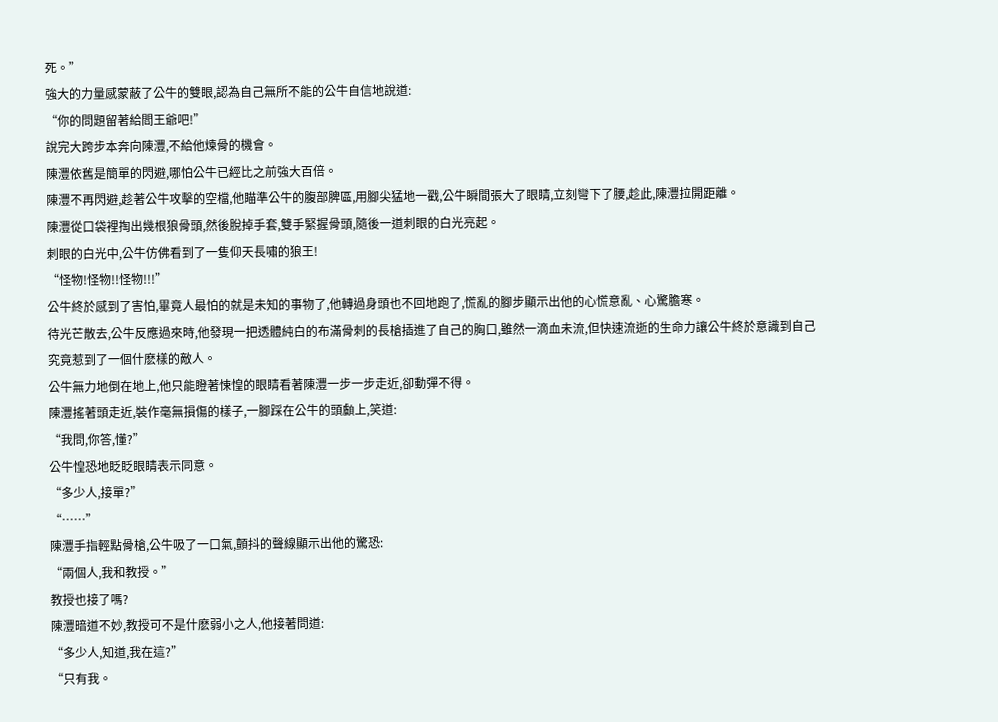死。”
強大的力量感蒙蔽了公牛的雙眼,認為自己無所不能的公牛自信地說道:
“你的問題留著給閻王爺吧!”
說完大跨步本奔向陳灃,不給他煉骨的機會。
陳灃依舊是簡單的閃避,哪怕公牛已經比之前強大百倍。
陳灃不再閃避,趁著公牛攻擊的空檔,他瞄準公牛的腹部脾區,用腳尖猛地一戳,公牛瞬間張大了眼睛,立刻彎下了腰,趁此,陳灃拉開距離。
陳灃從口袋裡掏出幾根狼骨頭,然後脫掉手套,雙手緊握骨頭,隨後一道刺眼的白光亮起。
刺眼的白光中,公牛仿佛看到了一隻仰天長嘯的狼王!
“怪物!怪物!!怪物!!!”
公牛終於感到了害怕,畢竟人最怕的就是未知的事物了,他轉過身頭也不回地跑了,慌亂的腳步顯示出他的心慌意亂、心驚膽寒。
待光芒散去,公牛反應過來時,他發現一把透體純白的布滿骨刺的長槍插進了自己的胸口,雖然一滴血未流,但快速流逝的生命力讓公牛終於意識到自己究竟惹到了一個什麽樣的敵人。
公牛無力地倒在地上,他只能瞪著悚惶的眼睛看著陳灃一步一步走近,卻動彈不得。
陳灃搖著頭走近,裝作毫無損傷的樣子,一腳踩在公牛的頭顱上,笑道:
“我問,你答,懂?”
公牛惶恐地眨眨眼睛表示同意。
“多少人,接單?”
“……”
陳灃手指輕點骨槍,公牛吸了一口氣,顫抖的聲線顯示出他的驚恐:
“兩個人,我和教授。”
教授也接了嗎?
陳灃暗道不妙,教授可不是什麽弱小之人,他接著問道:
“多少人,知道,我在這?”
“只有我。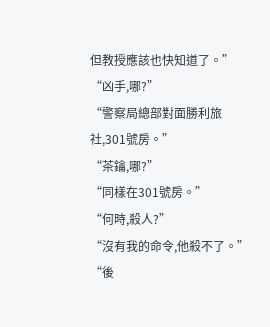但教授應該也快知道了。”
“凶手,哪?”
“警察局總部對面勝利旅社,301號房。”
“茶鑰,哪?”
“同樣在301號房。”
“何時,殺人?”
“沒有我的命令,他殺不了。”
“後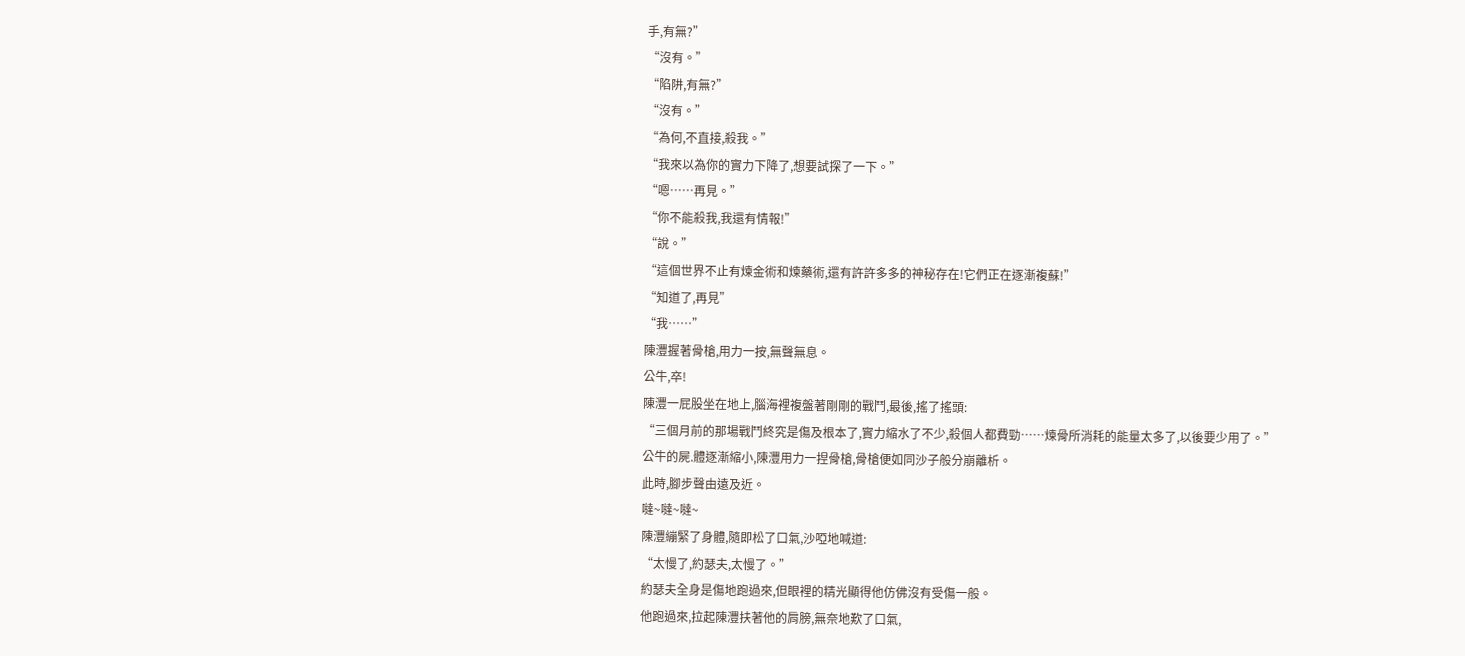手,有無?”
“沒有。”
“陷阱,有無?”
“沒有。”
“為何,不直接,殺我。”
“我來以為你的實力下降了,想要試探了一下。”
“嗯……再見。”
“你不能殺我,我還有情報!”
“說。”
“這個世界不止有煉金術和煉藥術,還有許許多多的神秘存在!它們正在逐漸複蘇!”
“知道了,再見”
“我……”
陳灃握著骨槍,用力一按,無聲無息。
公牛,卒!
陳灃一屁股坐在地上,腦海裡複盤著剛剛的戰鬥,最後,搖了搖頭:
“三個月前的那場戰鬥終究是傷及根本了,實力縮水了不少,殺個人都費勁……煉骨所消耗的能量太多了,以後要少用了。”
公牛的屍.體逐漸縮小,陳灃用力一捏骨槍,骨槍便如同沙子般分崩離析。
此時,腳步聲由遠及近。
噠~噠~噠~
陳灃繃緊了身體,隨即松了口氣,沙啞地喊道:
“太慢了,約瑟夫,太慢了。”
約瑟夫全身是傷地跑過來,但眼裡的精光顯得他仿佛沒有受傷一般。
他跑過來,拉起陳灃扶著他的肩膀,無奈地歎了口氣,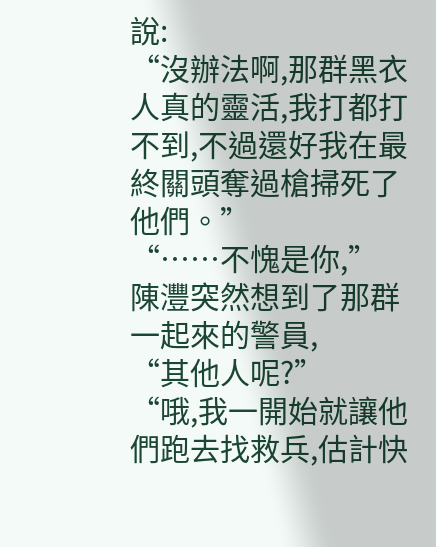說:
“沒辦法啊,那群黑衣人真的靈活,我打都打不到,不過還好我在最終關頭奪過槍掃死了他們。”
“……不愧是你,”
陳灃突然想到了那群一起來的警員,
“其他人呢?”
“哦,我一開始就讓他們跑去找救兵,估計快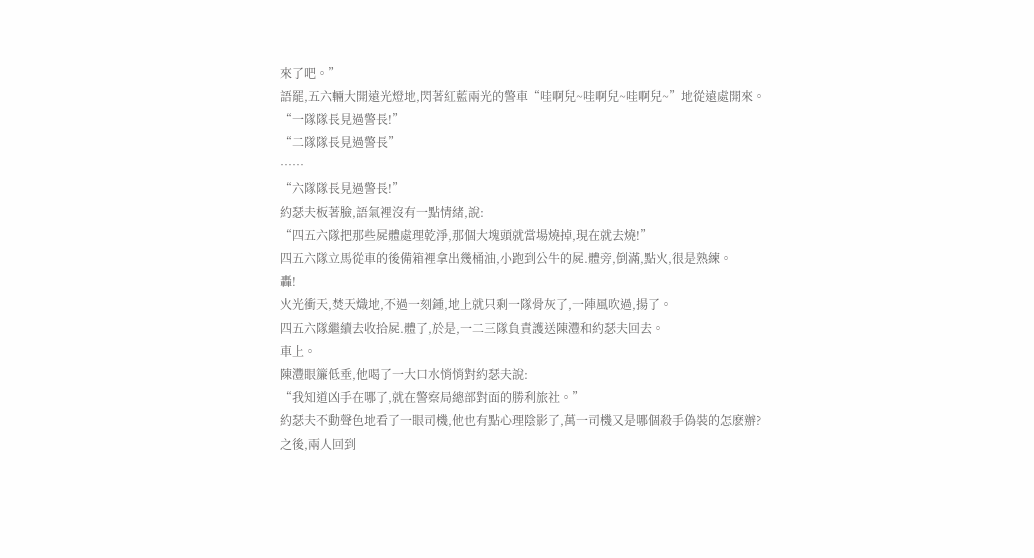來了吧。”
語罷,五六輛大開遠光燈地,閃著紅藍兩光的警車“哇啊兒~哇啊兒~哇啊兒~”地從遠處開來。
“一隊隊長見過警長!”
“二隊隊長見過警長”
……
“六隊隊長見過警長!”
約瑟夫板著臉,語氣裡沒有一點情緒,說:
“四五六隊把那些屍體處理乾淨,那個大塊頭就當場燒掉,現在就去燒!”
四五六隊立馬從車的後備箱裡拿出幾桶油,小跑到公牛的屍.體旁,倒滿,點火,很是熟練。
轟!
火光衝天,焚天熾地,不過一刻鍾,地上就只剩一隊骨灰了,一陣風吹過,揚了。
四五六隊繼續去收拾屍.體了,於是,一二三隊負責護送陳灃和約瑟夫回去。
車上。
陳灃眼簾低垂,他喝了一大口水悄悄對約瑟夫說:
“我知道凶手在哪了,就在警察局總部對面的勝利旅社。”
約瑟夫不動聲色地看了一眼司機,他也有點心理陰影了,萬一司機又是哪個殺手偽裝的怎麽辦?
之後,兩人回到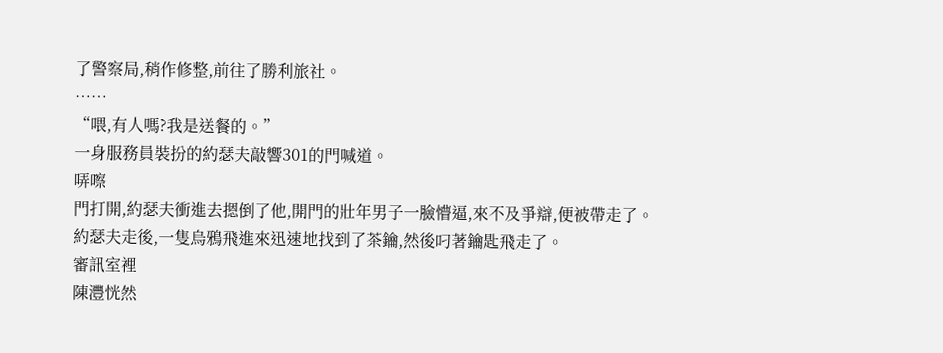了警察局,稍作修整,前往了勝利旅社。
……
“喂,有人嗎?我是送餐的。”
一身服務員裝扮的約瑟夫敲響301的門喊道。
哢嚓
門打開,約瑟夫衝進去摁倒了他,開門的壯年男子一臉懵逼,來不及爭辯,便被帶走了。
約瑟夫走後,一隻烏鴉飛進來迅速地找到了茶鑰,然後叼著鑰匙飛走了。
審訊室裡
陳灃恍然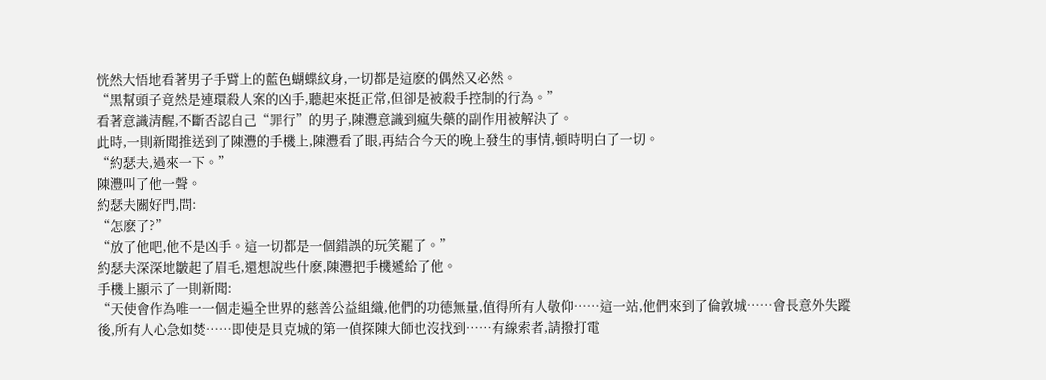恍然大悟地看著男子手臂上的藍色蝴蝶紋身,一切都是這麽的偶然又必然。
“黑幫頭子竟然是連環殺人案的凶手,聽起來挺正常,但卻是被殺手控制的行為。”
看著意識清醒,不斷否認自己“罪行”的男子,陳灃意識到瘋失藥的副作用被解決了。
此時,一則新聞推送到了陳灃的手機上,陳灃看了眼,再結合今天的晚上發生的事情,頓時明白了一切。
“約瑟夫,過來一下。”
陳灃叫了他一聲。
約瑟夫關好門,問:
“怎麽了?”
“放了他吧,他不是凶手。這一切都是一個錯誤的玩笑罷了。”
約瑟夫深深地皺起了眉毛,還想說些什麽,陳灃把手機遞給了他。
手機上顯示了一則新聞:
“天使會作為唯一一個走遍全世界的慈善公益組織,他們的功德無量,值得所有人敬仰……這一站,他們來到了倫敦城……會長意外失蹤後,所有人心急如焚……即使是貝克城的第一偵探陳大師也沒找到……有線索者,請撥打電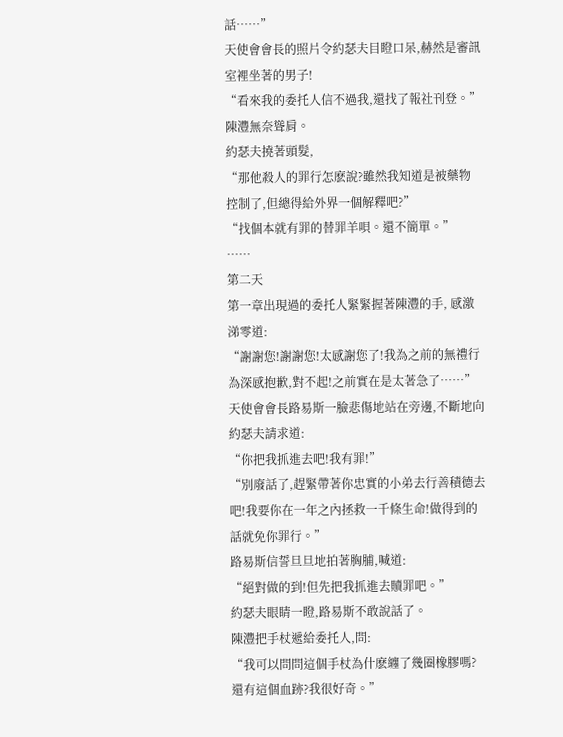話……”
天使會會長的照片令約瑟夫目瞪口呆,赫然是審訊室裡坐著的男子!
“看來我的委托人信不過我,還找了報社刊登。”
陳灃無奈聳肩。
約瑟夫撓著頭髮,
“那他殺人的罪行怎麽說?雖然我知道是被藥物控制了,但總得給外界一個解釋吧?”
“找個本就有罪的替罪羊唄。還不簡單。”
……
第二天
第一章出現過的委托人緊緊握著陳灃的手, 感激涕零道:
“謝謝您!謝謝您!太感謝您了!我為之前的無禮行為深感抱歉,對不起!之前實在是太著急了……”
天使會會長路易斯一臉悲傷地站在旁邊,不斷地向約瑟夫請求道:
“你把我抓進去吧!我有罪!”
“別廢話了,趕緊帶著你忠實的小弟去行善積德去吧!我要你在一年之內拯救一千條生命!做得到的話就免你罪行。”
路易斯信誓旦旦地拍著胸脯,喊道:
“絕對做的到!但先把我抓進去贖罪吧。”
約瑟夫眼睛一瞪,路易斯不敢說話了。
陳灃把手杖遞給委托人,問:
“我可以問問這個手杖為什麽纏了幾圈橡膠嗎?還有這個血跡?我很好奇。”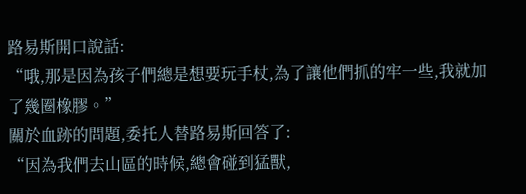路易斯開口說話:
“哦,那是因為孩子們總是想要玩手杖,為了讓他們抓的牢一些,我就加了幾圈橡膠。”
關於血跡的問題,委托人替路易斯回答了:
“因為我們去山區的時候,總會碰到猛獸,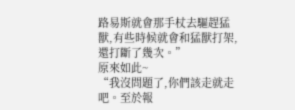路易斯就會那手杖去驅趕猛獸,有些時候就會和猛獸打架,還打斷了幾次。”
原來如此~
“我沒問題了,你們該走就走吧。至於報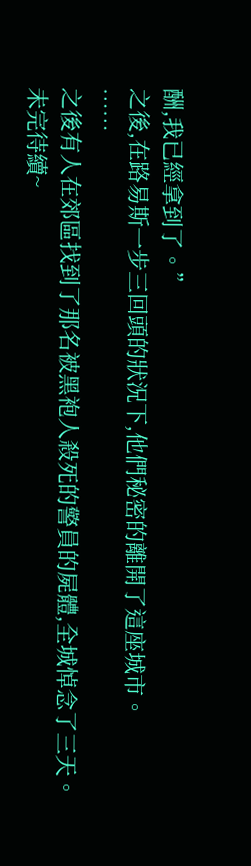酬,我已經拿到了。”
之後,在路易斯一步三回頭的狀況下,他們秘密的離開了這座城市。
……
之後有人在郊區找到了那名被黑袍人殺死的警員的屍體,全城悼念了三天。
未完待續~